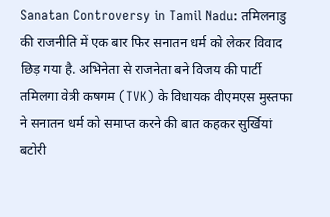Sanatan Controversy in Tamil Nadu: तमिलनाडु की राजनीति में एक बार फिर सनातन धर्म को लेकर विवाद छिड़ गया है. अभिनेता से राजनेता बने विजय की पार्टी तमिलगा वेत्री कषगम (TVK) के विधायक वीएमएस मुस्तफा ने सनातन धर्म को समाप्त करने की बात कहकर सुर्खियां बटोरी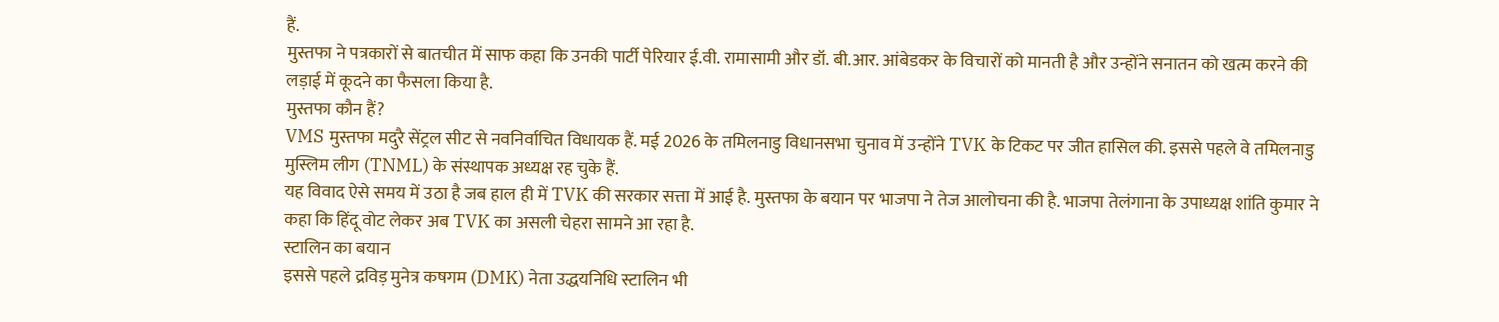हैं.
मुस्तफा ने पत्रकारों से बातचीत में साफ कहा कि उनकी पार्टी पेरियार ई.वी. रामासामी और डॉ. बी.आर. आंबेडकर के विचारों को मानती है और उन्होंने सनातन को खत्म करने की लड़ाई में कूदने का फैसला किया है.
मुस्तफा कौन हैं?
VMS मुस्तफा मदुरै सेंट्रल सीट से नवनिर्वाचित विधायक हैं. मई 2026 के तमिलनाडु विधानसभा चुनाव में उन्होंने TVK के टिकट पर जीत हासिल की. इससे पहले वे तमिलनाडु मुस्लिम लीग (TNML) के संस्थापक अध्यक्ष रह चुके हैं.
यह विवाद ऐसे समय में उठा है जब हाल ही में TVK की सरकार सत्ता में आई है. मुस्तफा के बयान पर भाजपा ने तेज आलोचना की है. भाजपा तेलंगाना के उपाध्यक्ष शांति कुमार ने कहा कि हिंदू वोट लेकर अब TVK का असली चेहरा सामने आ रहा है.
स्टालिन का बयान
इससे पहले द्रविड़ मुनेत्र कषगम (DMK) नेता उद्धयनिधि स्टालिन भी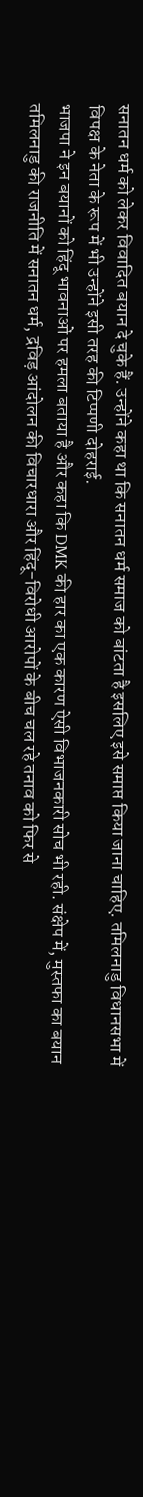सनातन धर्म को लेकर विवादित बयान दे चुके हैं. उन्होंने कहा था कि सनातन धर्म समाज को बांटता है इसलिए इसे समाप्त किया जाना चाहिए. तमिलनाडु विधानसभा में विपक्ष के नेता के रूप में भी उन्होंने इसी तरह की टिप्पणी दोहराई.
भाजपा ने इन बयानों को हिंदू भावनाओं पर हमला बताया है और कहा कि DMK की हार का एक कारण ऐसी विभाजनकारी सोच भी रही. संक्षेप में, मुस्तफा का बयान तमिलनाडु की राजनीति में सनातन धर्म, द्रविड़ आंदोलन की विचारधारा और हिंदू-विरोधी आरोपों के बीच चल रहे तनाव को फिर से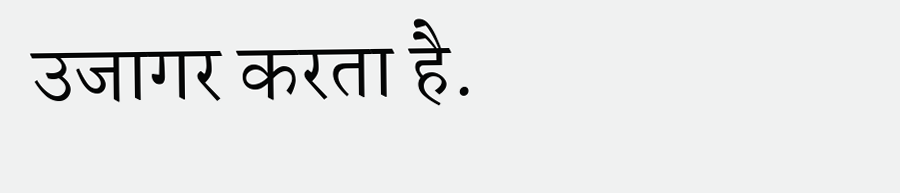उजागर करता है.